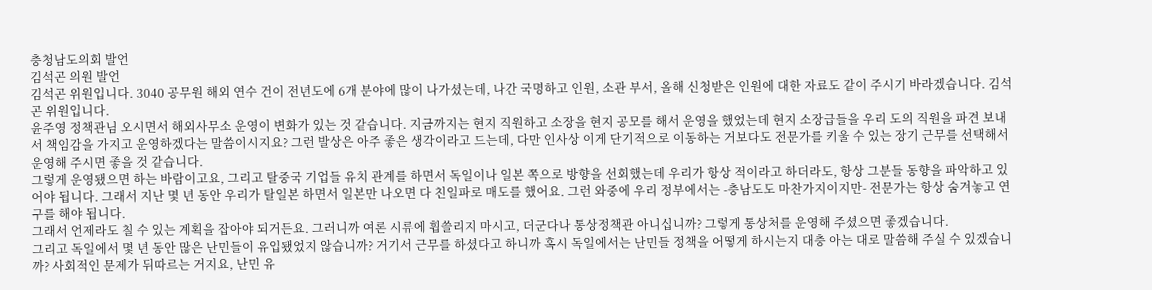충청남도의회 발언
김석곤 의원 발언
김석곤 위원입니다. 3040 공무원 해외 연수 건이 전년도에 6개 분야에 많이 나가셨는데, 나간 국명하고 인원, 소관 부서, 올해 신청받은 인원에 대한 자료도 같이 주시기 바라겠습니다. 김석곤 위원입니다.
윤주영 정책관님 오시면서 해외사무소 운영이 변화가 있는 것 같습니다. 지금까지는 현지 직원하고 소장을 현지 공모를 해서 운영을 했었는데 현지 소장급들을 우리 도의 직원을 파견 보내서 책임감을 가지고 운영하겠다는 말씀이시지요? 그런 발상은 아주 좋은 생각이라고 드는데, 다만 인사상 이게 단기적으로 이동하는 거보다도 전문가를 키울 수 있는 장기 근무를 선택해서 운영해 주시면 좋을 것 같습니다.
그렇게 운영됐으면 하는 바람이고요, 그리고 탈중국 기업들 유치 관계를 하면서 독일이나 일본 쪽으로 방향을 선회했는데 우리가 항상 적이라고 하더라도, 항상 그분들 동향을 파악하고 있어야 됩니다. 그래서 지난 몇 년 동안 우리가 탈일본 하면서 일본만 나오면 다 친일파로 매도를 했어요. 그런 와중에 우리 정부에서는 -충남도도 마찬가지이지만- 전문가는 항상 숨겨놓고 연구를 해야 됩니다.
그래서 언제라도 칠 수 있는 계획을 잡아야 되거든요. 그러니까 여론 시류에 휩쓸리지 마시고, 더군다나 통상정책관 아니십니까? 그렇게 통상처를 운영해 주셨으면 좋겠습니다.
그리고 독일에서 몇 년 동안 많은 난민들이 유입됐었지 않습니까? 거기서 근무를 하셨다고 하니까 혹시 독일에서는 난민들 정책을 어떻게 하시는지 대충 아는 대로 말씀해 주실 수 있겠습니까? 사회적인 문제가 뒤따르는 거지요, 난민 유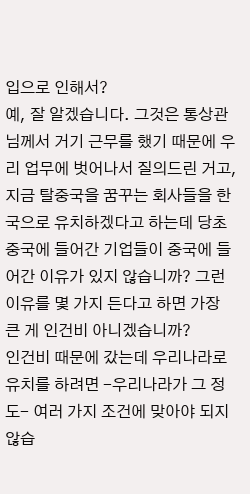입으로 인해서?
예, 잘 알겠습니다. 그것은 통상관님께서 거기 근무를 했기 때문에 우리 업무에 벗어나서 질의드린 거고, 지금 탈중국을 꿈꾸는 회사들을 한국으로 유치하겠다고 하는데 당초 중국에 들어간 기업들이 중국에 들어간 이유가 있지 않습니까? 그런 이유를 몇 가지 든다고 하면 가장 큰 게 인건비 아니겠습니까?
인건비 때문에 갔는데 우리나라로 유치를 하려면 -우리나라가 그 정도- 여러 가지 조건에 맞아야 되지 않습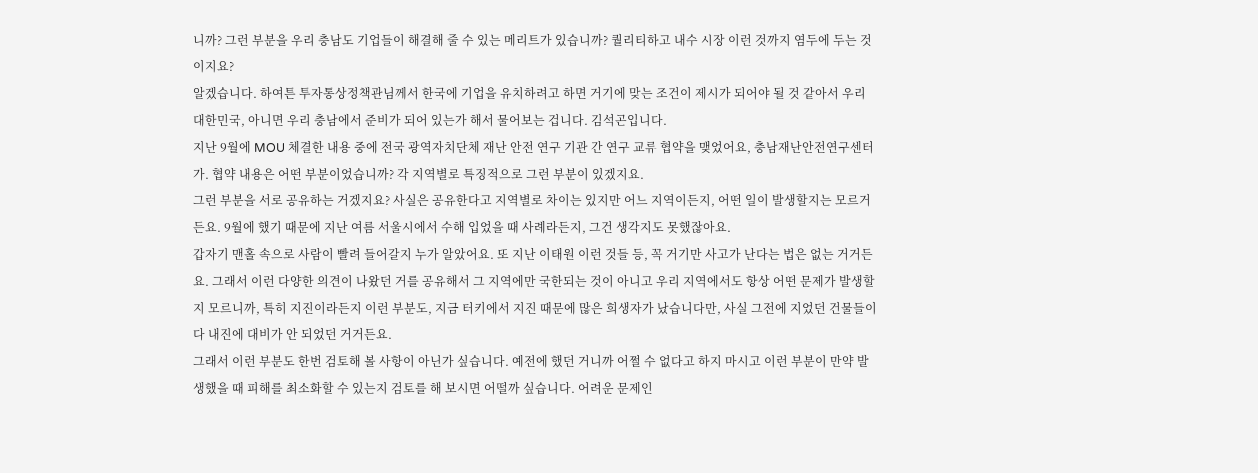니까? 그런 부분을 우리 충남도 기업들이 해결해 줄 수 있는 메리트가 있습니까? 퀄리티하고 내수 시장 이런 것까지 염두에 두는 것이지요?
알겠습니다. 하여튼 투자통상정책관님께서 한국에 기업을 유치하려고 하면 거기에 맞는 조건이 제시가 되어야 될 것 같아서 우리 대한민국, 아니면 우리 충남에서 준비가 되어 있는가 해서 물어보는 겁니다. 김석곤입니다.
지난 9월에 MOU 체결한 내용 중에 전국 광역자치단체 재난 안전 연구 기관 간 연구 교류 협약을 맺었어요, 충남재난안전연구센터가. 협약 내용은 어떤 부분이었습니까? 각 지역별로 특징적으로 그런 부분이 있겠지요.
그런 부분을 서로 공유하는 거겠지요? 사실은 공유한다고 지역별로 차이는 있지만 어느 지역이든지, 어떤 일이 발생할지는 모르거든요. 9월에 했기 때문에 지난 여름 서울시에서 수해 입었을 때 사례라든지, 그건 생각지도 못했잖아요.
갑자기 맨홀 속으로 사람이 빨려 들어갈지 누가 알았어요. 또 지난 이태원 이런 것들 등, 꼭 거기만 사고가 난다는 법은 없는 거거든요. 그래서 이런 다양한 의견이 나왔던 거를 공유해서 그 지역에만 국한되는 것이 아니고 우리 지역에서도 항상 어떤 문제가 발생할지 모르니까, 특히 지진이라든지 이런 부분도, 지금 터키에서 지진 때문에 많은 희생자가 났습니다만, 사실 그전에 지었던 건물들이 다 내진에 대비가 안 되었던 거거든요.
그래서 이런 부분도 한번 검토해 볼 사항이 아닌가 싶습니다. 예전에 했던 거니까 어쩔 수 없다고 하지 마시고 이런 부분이 만약 발생했을 때 피해를 최소화할 수 있는지 검토를 해 보시면 어떨까 싶습니다. 어려운 문제인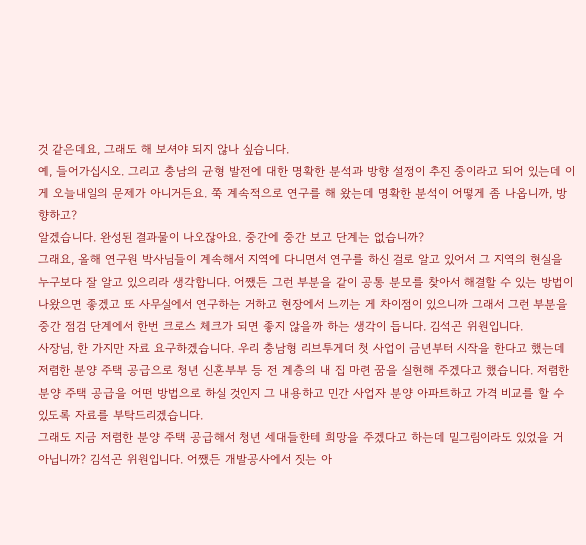것 같은데요, 그래도 해 보셔야 되지 않나 싶습니다.
예, 들어가십시오. 그리고 충남의 균형 발전에 대한 명확한 분석과 방향 설정이 추진 중이라고 되어 있는데 이게 오늘내일의 문제가 아니거든요. 쭉 계속적으로 연구를 해 왔는데 명확한 분석이 어떻게 좀 나옵니까, 방향하고?
알겠습니다. 완성된 결과물이 나오잖아요. 중간에 중간 보고 단계는 없습니까?
그래요, 올해 연구원 박사님들이 계속해서 지역에 다니면서 연구를 하신 걸로 알고 있어서 그 지역의 현실을 누구보다 잘 알고 있으리라 생각합니다. 어쨌든 그런 부분을 같이 공통 분모를 찾아서 해결할 수 있는 방법이 나왔으면 좋겠고 또 사무실에서 연구하는 거하고 현장에서 느끼는 게 차이점이 있으니까 그래서 그런 부분을 중간 점검 단계에서 한번 크로스 체크가 되면 좋지 않을까 하는 생각이 듭니다. 김석곤 위원입니다.
사장님, 한 가지만 자료 요구하겠습니다. 우리 충남형 리브투게더 첫 사업이 금년부터 시작을 한다고 했는데 저렴한 분양 주택 공급으로 청년 신혼부부 등 전 계층의 내 집 마련 꿈을 실현해 주겠다고 했습니다. 저렴한 분양 주택 공급을 어떤 방법으로 하실 것인지 그 내용하고 민간 사업자 분양 아파트하고 가격 비교를 할 수 있도록 자료를 부탁드리겠습니다.
그래도 지금 저렴한 분양 주택 공급해서 청년 세대들한테 희망을 주겠다고 하는데 밑그림이라도 있었을 거 아닙니까? 김석곤 위원입니다. 어쨌든 개발공사에서 짓는 아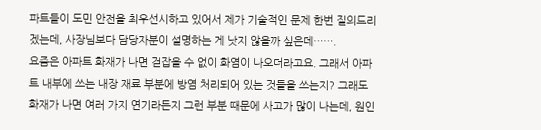파트들이 도민 안전을 최우선시하고 있어서 제가 기술적인 문제 한번 질의드리겠는데, 사장님보다 담당자분이 설명하는 게 낫지 않을까 싶은데…….
요즘은 아파트 화재가 나면 걷잡을 수 없이 화염이 나오더라고요. 그래서 아파트 내부에 쓰는 내장 재료 부분에 방염 처리되어 있는 것들을 쓰는지? 그래도 화재가 나면 여러 가지 연기라든지 그런 부분 때문에 사고가 많이 나는데, 원인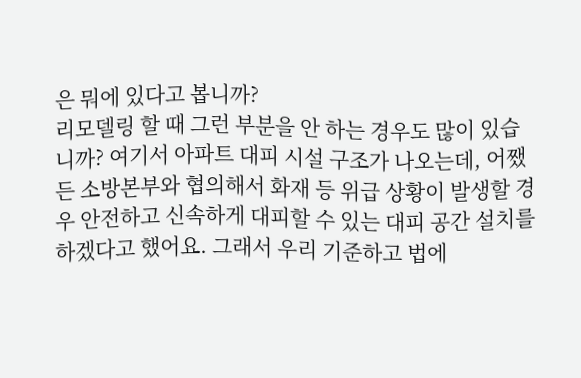은 뭐에 있다고 봅니까?
리모델링 할 때 그런 부분을 안 하는 경우도 많이 있습니까? 여기서 아파트 대피 시설 구조가 나오는데, 어쨌든 소방본부와 협의해서 화재 등 위급 상황이 발생할 경우 안전하고 신속하게 대피할 수 있는 대피 공간 설치를 하겠다고 했어요. 그래서 우리 기준하고 법에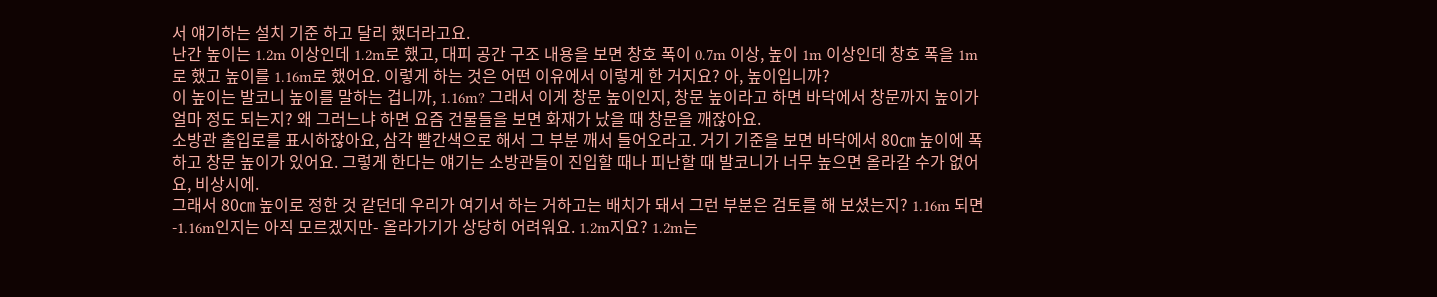서 얘기하는 설치 기준 하고 달리 했더라고요.
난간 높이는 1.2m 이상인데 1.2m로 했고, 대피 공간 구조 내용을 보면 창호 폭이 0.7m 이상, 높이 1m 이상인데 창호 폭을 1m로 했고 높이를 1.16m로 했어요. 이렇게 하는 것은 어떤 이유에서 이렇게 한 거지요? 아, 높이입니까?
이 높이는 발코니 높이를 말하는 겁니까, 1.16m? 그래서 이게 창문 높이인지, 창문 높이라고 하면 바닥에서 창문까지 높이가 얼마 정도 되는지? 왜 그러느냐 하면 요즘 건물들을 보면 화재가 났을 때 창문을 깨잖아요.
소방관 출입로를 표시하잖아요, 삼각 빨간색으로 해서 그 부분 깨서 들어오라고. 거기 기준을 보면 바닥에서 80㎝ 높이에 폭하고 창문 높이가 있어요. 그렇게 한다는 얘기는 소방관들이 진입할 때나 피난할 때 발코니가 너무 높으면 올라갈 수가 없어요, 비상시에.
그래서 80㎝ 높이로 정한 것 같던데 우리가 여기서 하는 거하고는 배치가 돼서 그런 부분은 검토를 해 보셨는지? 1.16m 되면 -1.16m인지는 아직 모르겠지만- 올라가기가 상당히 어려워요. 1.2m지요? 1.2m는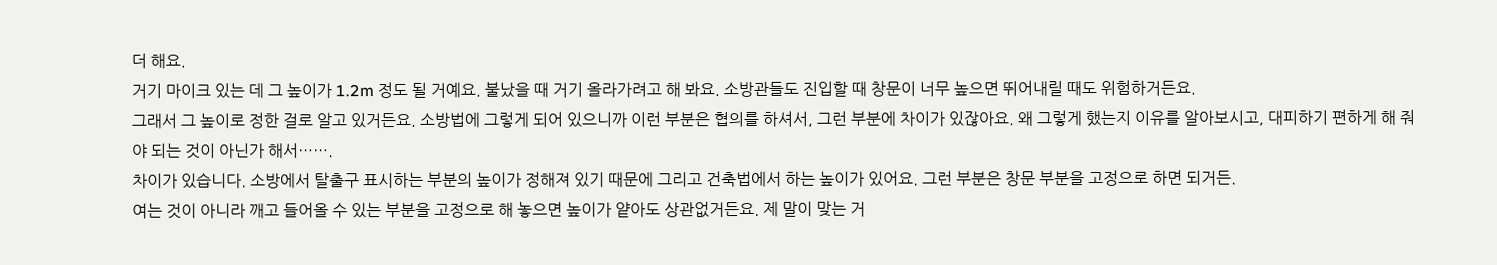더 해요.
거기 마이크 있는 데 그 높이가 1.2m 정도 될 거예요. 불났을 때 거기 올라가려고 해 봐요. 소방관들도 진입할 때 창문이 너무 높으면 뛰어내릴 때도 위험하거든요.
그래서 그 높이로 정한 걸로 알고 있거든요. 소방법에 그렇게 되어 있으니까 이런 부분은 협의를 하셔서, 그런 부분에 차이가 있잖아요. 왜 그렇게 했는지 이유를 알아보시고, 대피하기 편하게 해 줘야 되는 것이 아닌가 해서…….
차이가 있습니다. 소방에서 탈출구 표시하는 부분의 높이가 정해져 있기 때문에 그리고 건축법에서 하는 높이가 있어요. 그런 부분은 창문 부분을 고정으로 하면 되거든.
여는 것이 아니라 깨고 들어올 수 있는 부분을 고정으로 해 놓으면 높이가 얕아도 상관없거든요. 제 말이 맞는 거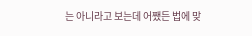는 아니라고 보는데 어쨌든 법에 맞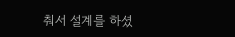춰서 설계를 하셨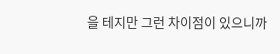을 테지만 그런 차이점이 있으니까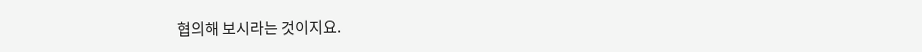협의해 보시라는 것이지요.